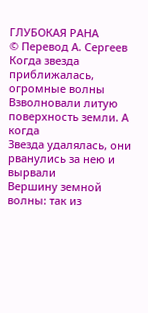ГЛУБОКАЯ РАНА
© Перевод А. Сергеев
Когда звезда приближалась, огромные волны
Взволновали литую поверхность земли. А когда
Звезда удалялась, они рванулись за нею и вырвали
Вершину земной волны: так из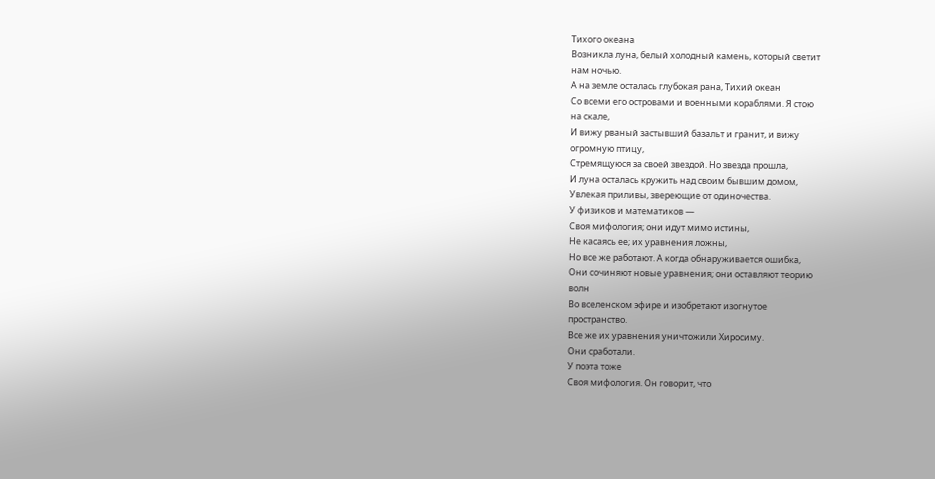Тихого океана
Возникла луна, белый холодный камень, который светит
нам ночью.
А на земле осталась глубокая рана, Тихий океан
Со всеми его островами и военными кораблями. Я стою
на скале,
И вижу рваный застывший базальт и гранит, и вижу
огромную птицу,
Стремящуюся за своей звездой. Но звезда прошла,
И луна осталась кружить над своим бывшим домом,
Увлекая приливы, звереющие от одиночества.
У физиков и математиков —
Своя мифология; они идут мимо истины,
Не касаясь ее; их уравнения ложны,
Но все же работают. А когда обнаруживается ошибка,
Они сочиняют новые уравнения; они оставляют теорию
волн
Во вселенском эфире и изобретают изогнутое
пространство.
Все же их уравнения уничтожили Хиросиму.
Они сработали.
У поэта тоже
Своя мифология. Он говорит, что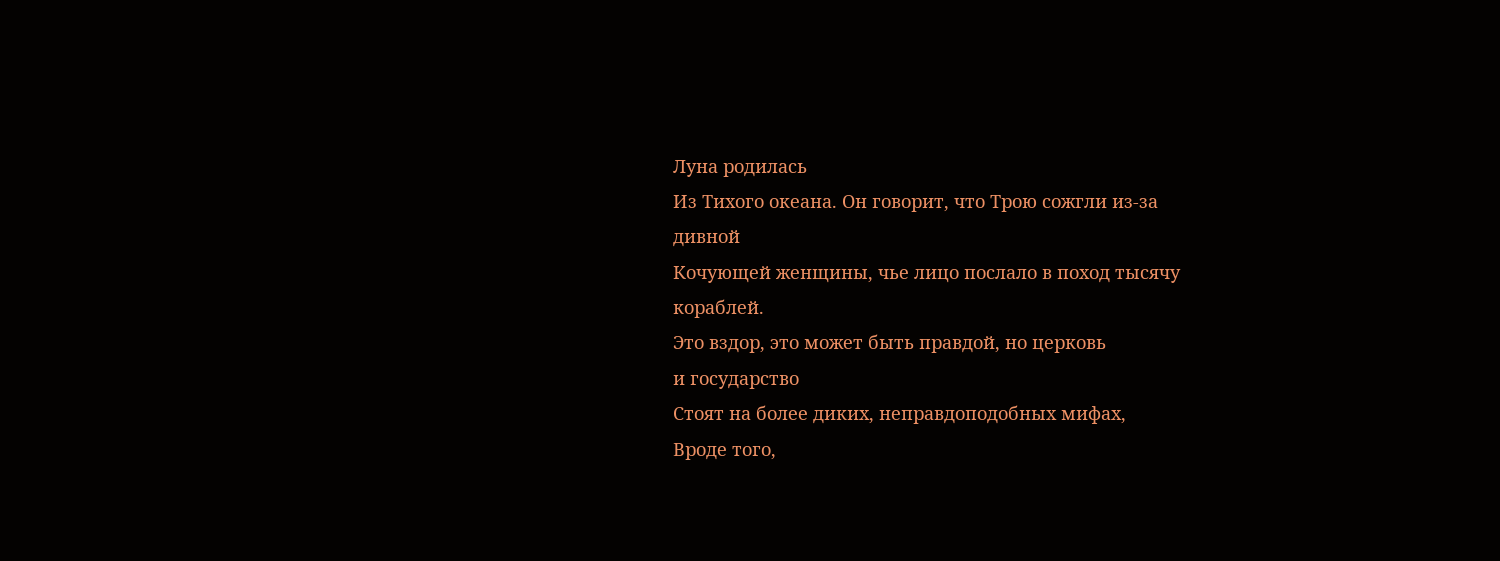Луна родилась
Из Тихого океана. Он говорит, что Трою сожгли из-за
дивной
Кочующей женщины, чье лицо послало в поход тысячу
кораблей.
Это вздор, это может быть правдой, но церковь
и государство
Стоят на более диких, неправдоподобных мифах,
Вроде того,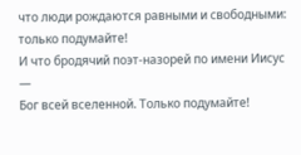что люди рождаются равными и свободными:
только подумайте!
И что бродячий поэт-назорей по имени Иисус —
Бог всей вселенной. Только подумайте!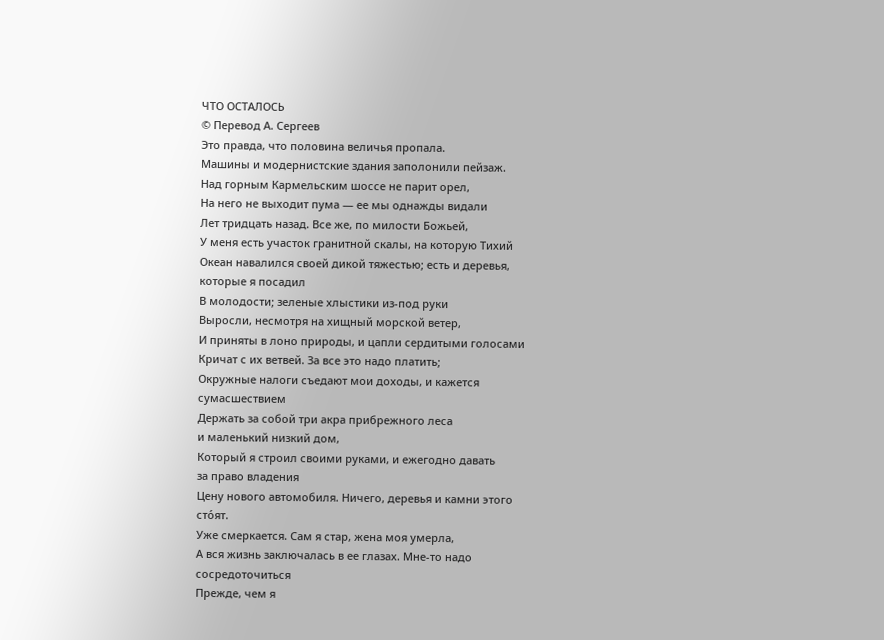ЧТО ОСТАЛОСЬ
© Перевод А. Сергеев
Это правда, что половина величья пропала.
Машины и модернистские здания заполонили пейзаж.
Над горным Кармельским шоссе не парит орел,
На него не выходит пума — ее мы однажды видали
Лет тридцать назад. Все же, по милости Божьей,
У меня есть участок гранитной скалы, на которую Тихий
Океан навалился своей дикой тяжестью; есть и деревья,
которые я посадил
В молодости; зеленые хлыстики из-под руки
Выросли, несмотря на хищный морской ветер,
И приняты в лоно природы, и цапли сердитыми голосами
Кричат с их ветвей. За все это надо платить;
Окружные налоги съедают мои доходы, и кажется
сумасшествием
Держать за собой три акра прибрежного леса
и маленький низкий дом,
Который я строил своими руками, и ежегодно давать
за право владения
Цену нового автомобиля. Ничего, деревья и камни этого
сто́ят.
Уже смеркается. Сам я стар, жена моя умерла,
А вся жизнь заключалась в ее глазах. Мне-то надо
сосредоточиться
Прежде, чем я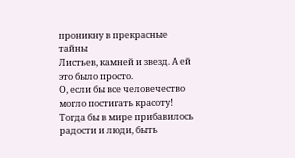проникну в прекрасные тайны
Листьев, камней и звезд. А ей это было просто.
О, если бы все человечество могло постигать красоту!
Тогда бы в мире прибавилось радости и люди, быть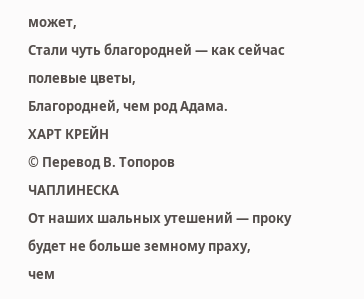может,
Стали чуть благородней — как сейчас полевые цветы,
Благородней, чем род Адама.
ХАРТ КРЕЙН
© Перевод В. Топоров
ЧАПЛИНЕСКА
От наших шальных утешений — проку
будет не больше земному праху,
чем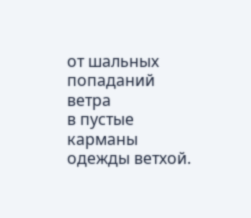от шальных попаданий ветра
в пустые карманы одежды ветхой.